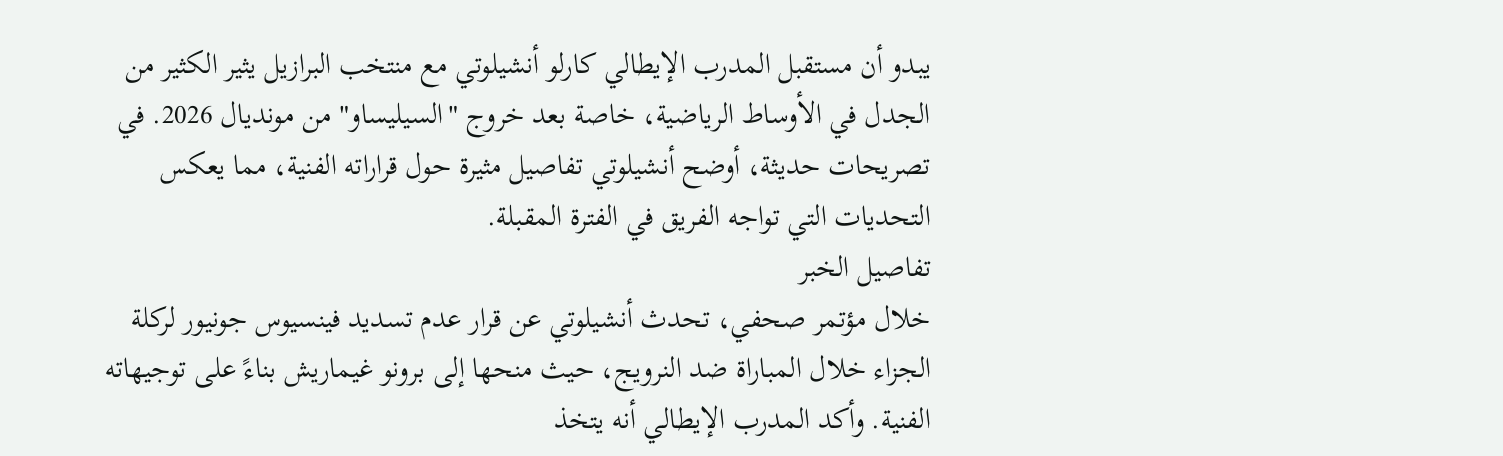يبدو أن مستقبل المدرب الإيطالي كارلو أنشيلوتي مع منتخب البرازيل يثير الكثير من الجدل في الأوساط الرياضية، خاصة بعد خروج "السيليساو" من مونديال 2026. في تصريحات حديثة، أوضح أنشيلوتي تفاصيل مثيرة حول قراراته الفنية، مما يعكس التحديات التي تواجه الفريق في الفترة المقبلة.
تفاصيل الخبر
خلال مؤتمر صحفي، تحدث أنشيلوتي عن قرار عدم تسديد فينسيوس جونيور لركلة الجزاء خلال المباراة ضد النرويج، حيث منحها إلى برونو غيماريش بناءً على توجيهاته الفنية. وأكد المدرب الإيطالي أنه يتخذ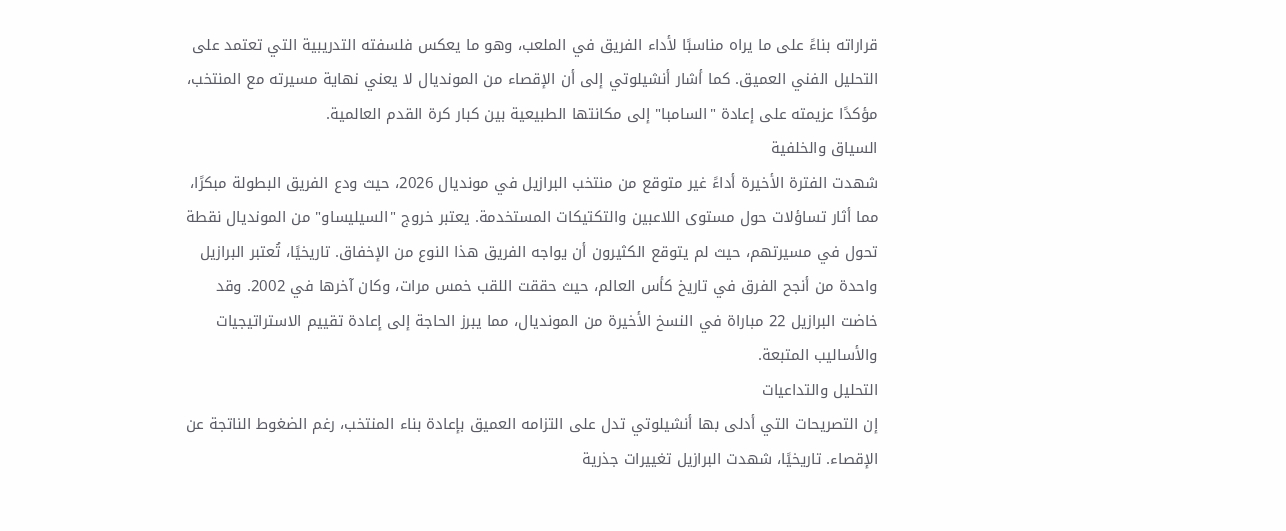قراراته بناءً على ما يراه مناسبًا لأداء الفريق في الملعب، وهو ما يعكس فلسفته التدريبية التي تعتمد على التحليل الفني العميق. كما أشار أنشيلوتي إلى أن الإقصاء من المونديال لا يعني نهاية مسيرته مع المنتخب، مؤكدًا عزيمته على إعادة "السامبا" إلى مكانتها الطبيعية بين كبار كرة القدم العالمية.
السياق والخلفية
شهدت الفترة الأخيرة أداءً غير متوقع من منتخب البرازيل في مونديال 2026، حيث ودع الفريق البطولة مبكرًا، مما أثار تساؤلات حول مستوى اللاعبين والتكتيكات المستخدمة. يعتبر خروج "السيليساو" من المونديال نقطة تحول في مسيرتهم، حيث لم يتوقع الكثيرون أن يواجه الفريق هذا النوع من الإخفاق. تاريخيًا، تُعتبر البرازيل واحدة من أنجح الفرق في تاريخ كأس العالم، حيث حققت اللقب خمس مرات، وكان آخرها في 2002. وقد خاضت البرازيل 22 مباراة في النسخ الأخيرة من المونديال، مما يبرز الحاجة إلى إعادة تقييم الاستراتيجيات والأساليب المتبعة.
التحليل والتداعيات
إن التصريحات التي أدلى بها أنشيلوتي تدل على التزامه العميق بإعادة بناء المنتخب، رغم الضغوط الناتجة عن الإقصاء. تاريخيًا، شهدت البرازيل تغييرات جذرية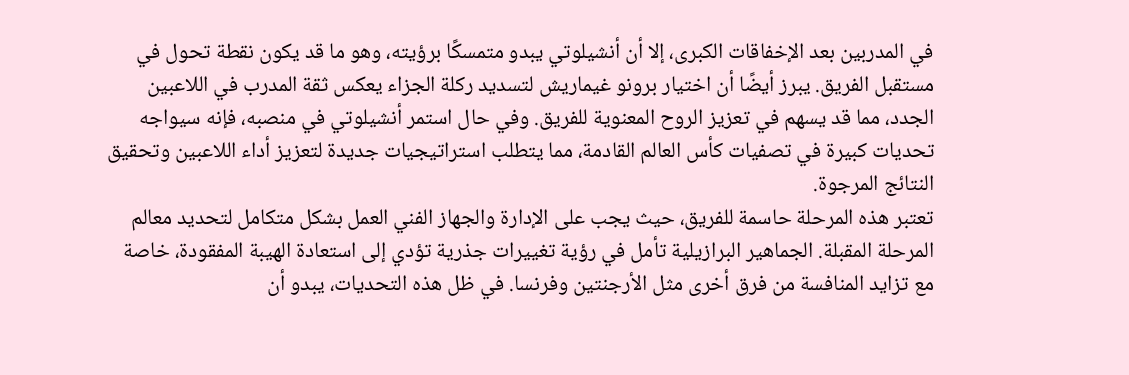في المدربين بعد الإخفاقات الكبرى، إلا أن أنشيلوتي يبدو متمسكًا برؤيته، وهو ما قد يكون نقطة تحول في مستقبل الفريق. يبرز أيضًا أن اختيار برونو غيماريش لتسديد ركلة الجزاء يعكس ثقة المدرب في اللاعبين الجدد، مما قد يسهم في تعزيز الروح المعنوية للفريق. وفي حال استمر أنشيلوتي في منصبه، فإنه سيواجه تحديات كبيرة في تصفيات كأس العالم القادمة، مما يتطلب استراتيجيات جديدة لتعزيز أداء اللاعبين وتحقيق النتائج المرجوة.
تعتبر هذه المرحلة حاسمة للفريق، حيث يجب على الإدارة والجهاز الفني العمل بشكل متكامل لتحديد معالم المرحلة المقبلة. الجماهير البرازيلية تأمل في رؤية تغييرات جذرية تؤدي إلى استعادة الهيبة المفقودة، خاصة مع تزايد المنافسة من فرق أخرى مثل الأرجنتين وفرنسا. في ظل هذه التحديات، يبدو أن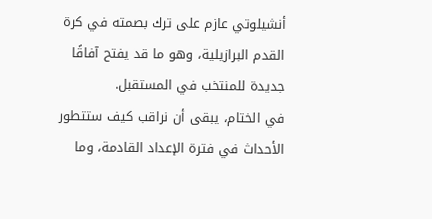أنشيلوتي عازم على ترك بصمته في كرة القدم البرازيلية، وهو ما قد يفتح آفاقًا جديدة للمنتخب في المستقبل.
في الختام، يبقى أن نراقب كيف ستتطور الأحداث في فترة الإعداد القادمة، وما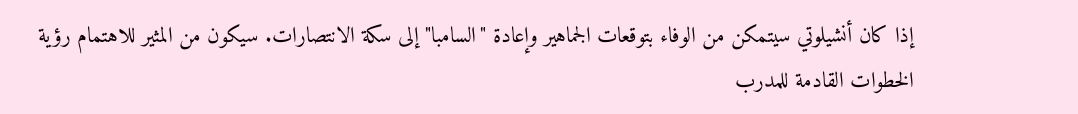إذا كان أنشيلوتي سيتمكن من الوفاء بتوقعات الجماهير وإعادة "السامبا" إلى سكة الانتصارات. سيكون من المثير للاهتمام رؤية الخطوات القادمة للمدرب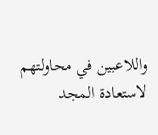واللاعبين في محاولتهم لاستعادة المجد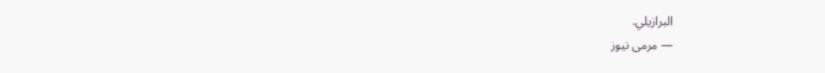البرازيلي.
— مرمى نيوز